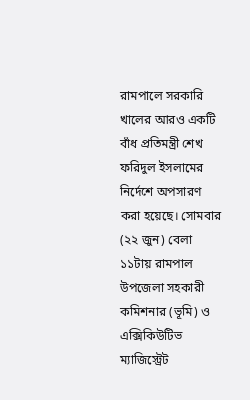রামপালে সরকারি খালের আরও একটি বাঁধ প্রতিমন্ত্রী শেখ ফরিদুল ইসলামের নির্দেশে অপসারণ করা হয়েছে। সোমবার (২২ জুন) বেলা ১১টায় রামপাল উপজেলা সহকারী কমিশনার (ভূমি) ও এক্সিকিউটিভ ম্যাজিস্ট্রেট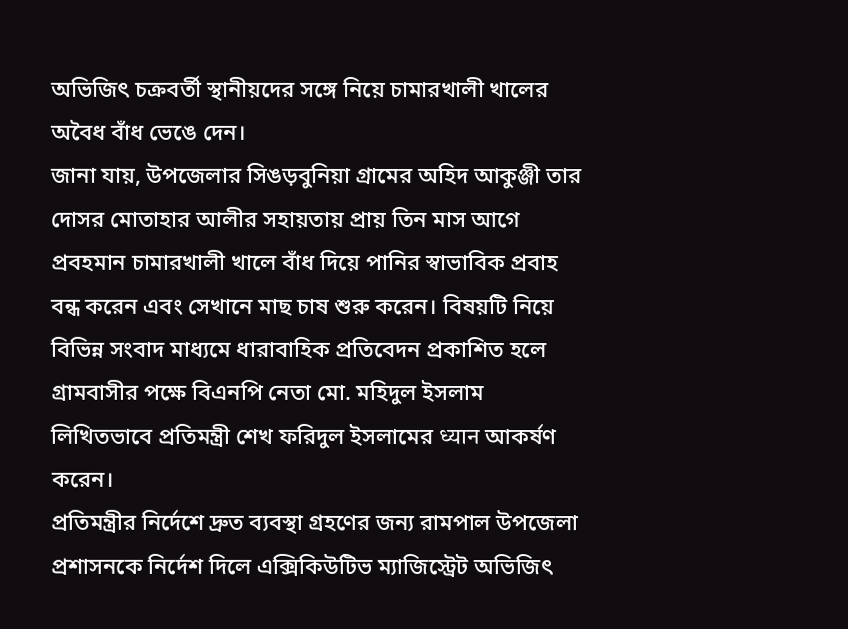অভিজিৎ চক্রবর্তী স্থানীয়দের সঙ্গে নিয়ে চামারখালী খালের অবৈধ বাঁধ ভেঙে দেন।
জানা যায়, উপজেলার সিঙড়বুনিয়া গ্রামের অহিদ আকুঞ্জী তার দোসর মোতাহার আলীর সহায়তায় প্রায় তিন মাস আগে প্রবহমান চামারখালী খালে বাঁধ দিয়ে পানির স্বাভাবিক প্রবাহ বন্ধ করেন এবং সেখানে মাছ চাষ শুরু করেন। বিষয়টি নিয়ে বিভিন্ন সংবাদ মাধ্যমে ধারাবাহিক প্রতিবেদন প্রকাশিত হলে গ্রামবাসীর পক্ষে বিএনপি নেতা মো. মহিদুল ইসলাম লিখিতভাবে প্রতিমন্ত্রী শেখ ফরিদুল ইসলামের ध्यान আকর্ষণ করেন।
প্রতিমন্ত্রীর নির্দেশে দ্রুত ব্যবস্থা গ্রহণের জন্য রামপাল উপজেলা প্রশাসনকে নির্দেশ দিলে এক্সিকিউটিভ ম্যাজিস্ট্রেট অভিজিৎ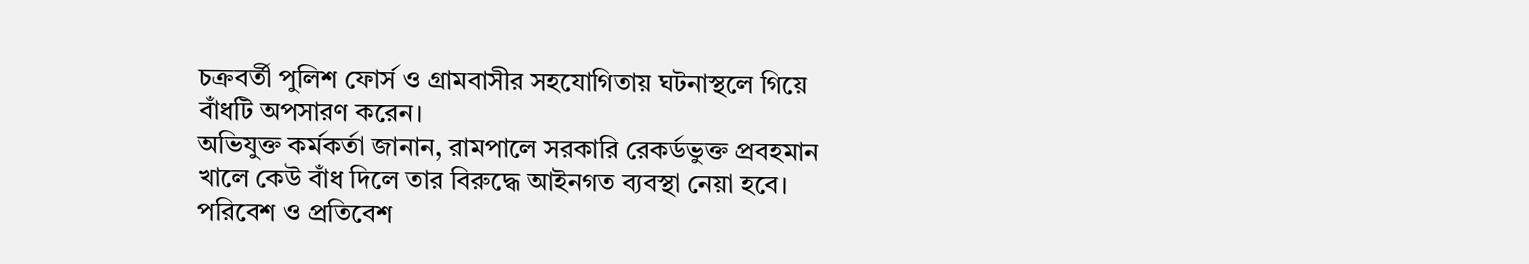চক্রবর্তী পুলিশ ফোর্স ও গ্রামবাসীর সহযোগিতায় ঘটনাস্থলে গিয়ে বাঁধটি অপসারণ করেন।
অভিযুক্ত কর্মকর্তা জানান, রামপালে সরকারি রেকর্ডভুক্ত প্রবহমান খালে কেউ বাঁধ দিলে তার বিরুদ্ধে আইনগত ব্যবস্থা নেয়া হবে। পরিবেশ ও প্রতিবেশ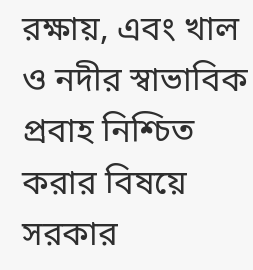রক্ষায়, এবং খাল ও নদীর স্বাভাবিক প্রবাহ নিশ্চিত করার বিষয়ে সরকার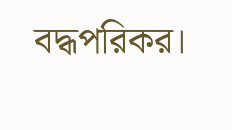বদ্ধপরিকর।